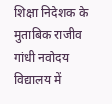शिक्षा निदेशक के मुताबिक राजीव गांधी नवोदय विद्यालय में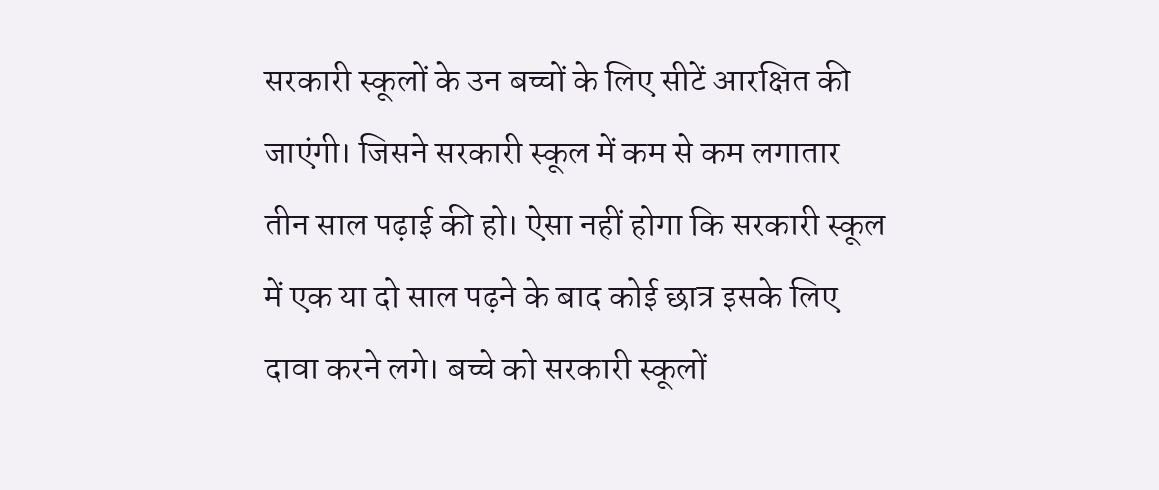सरकारी स्कूलों के उन बच्चों के लिए सीटें आरक्षित की जाएंगी। जिसने सरकारी स्कूल में कम से कम लगातार तीन साल पढ़ाई की हो। ऐसा नहीं होगा कि सरकारी स्कूल में एक या दो साल पढ़ने के बाद कोई छात्र इसके लिए दावा करने लगे। बच्चे को सरकारी स्कूलों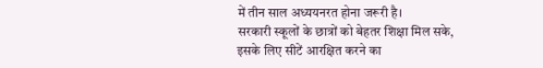में तीन साल अध्ययनरत होना जरूरी है।
सरकारी स्कूलों के छात्रों को बेहतर शिक्षा मिल सके, इसके लिए सीटें आरक्षित करने का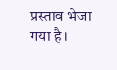प्रस्ताव भेजा गया है।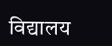विद्यालय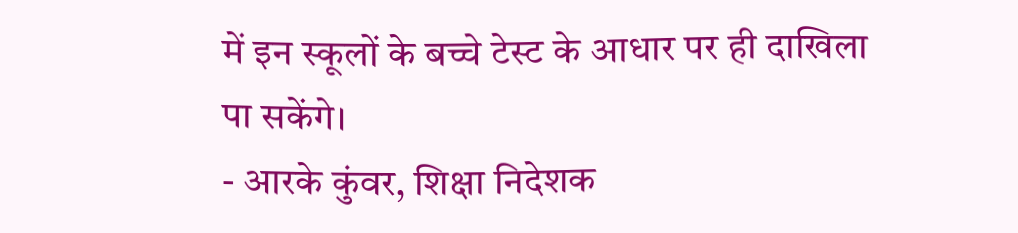में इन स्कूलों के बच्चे टेस्ट के आधार पर ही दाखिला पा सकेंगे।
- आरके कुंवर, शिक्षा निदेशक